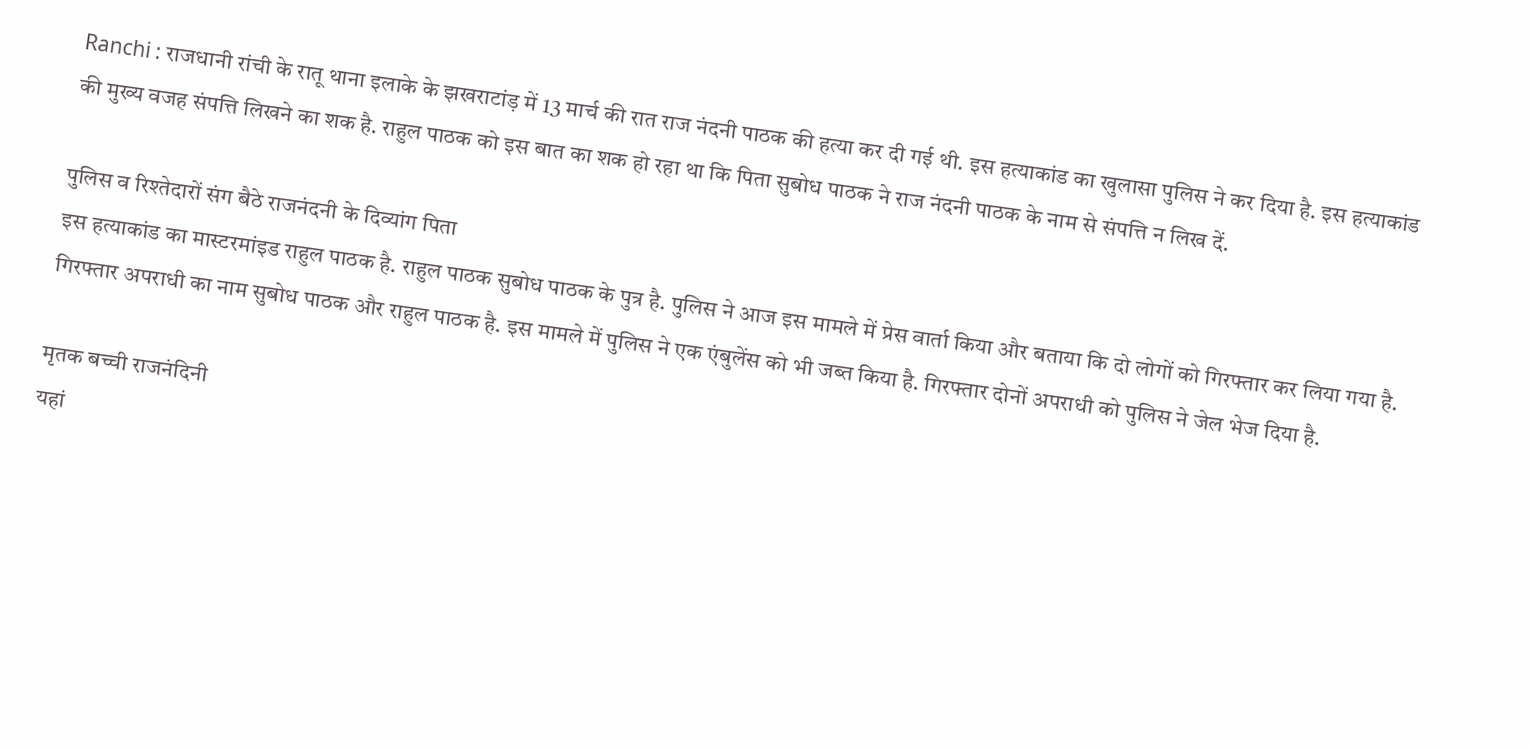Ranchi : राजधानी रांची के रातू थाना इलाके के झखराटांड़ में 13 मार्च की रात राज नंदनी पाठक की हत्या कर दी गई थी. इस हत्याकांड का खुलासा पुलिस ने कर दिया है. इस हत्याकांड की मुख्य वजह संपत्ति लिखने का शक है. राहुल पाठक को इस बात का शक हो रहा था कि पिता सुबोध पाठक ने राज नंदनी पाठक के नाम से संपत्ति न लिख दें.

पुलिस व रिश्तेदारों संग बैठे राजनंदनी के दिव्यांग पिता
इस हत्याकांड का मास्टरमांइड राहुल पाठक है. राहुल पाठक सुबोध पाठक के पुत्र है. पुलिस ने आज इस मामले में प्रेस वार्ता किया और बताया कि दो लोगों को गिरफ्तार कर लिया गया है. गिरफ्तार अपराधी का नाम सुबोध पाठक और राहुल पाठक है. इस मामले में पुलिस ने एक एंबुलेंस को भी जब्त किया है. गिरफ्तार दोनों अपराधी को पुलिस ने जेल भेज दिया है.

मृतक बच्ची राजनंदिनी
यहां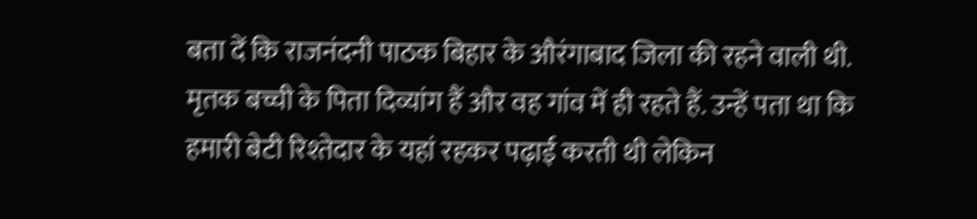बता दें कि राजनंदनी पाठक बिहार के औरंगाबाद जिला की रहने वाली थी. मृतक बच्ची के पिता दिव्यांग हैं और वह गांव में ही रहते हैं. उन्हें पता था कि हमारी बेटी रिश्तेदार के यहां रहकर पढ़ाई करती थी लेकिन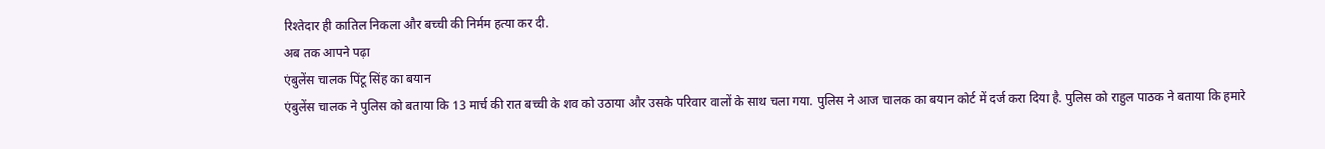रिश्तेदार ही कातिल निकला और बच्ची की निर्मम हत्या कर दी.
अब तक आपने पढ़ा
एंबुलेंस चालक पिंटू सिंह का बयान
एंबुलेंस चालक ने पुलिस को बताया कि 13 मार्च की रात बच्ची के शव को उठाया और उसके परिवार वालों के साथ चला गया. पुलिस ने आज चालक का बयान कोर्ट में दर्ज करा दिया है. पुलिस को राहुल पाठक ने बताया कि हमारे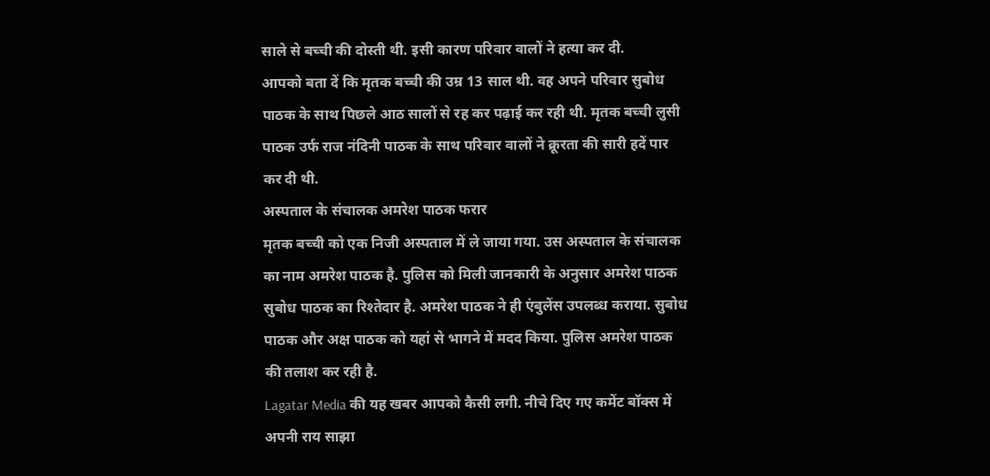साले से बच्ची की दोस्ती थी. इसी कारण परिवार वालों ने हत्या कर दी.
आपको बता दें कि मृतक बच्ची की उम्र 13 साल थी. वह अपने परिवार सुबोध पाठक के साथ पिछले आठ सालों से रह कर पढ़ाई कर रही थी. मृतक बच्ची लुसी पाठक उर्फ राज नंदिनी पाठक के साथ परिवार वालों ने क्रूरता की सारी हदें पार कर दी थी.
अस्पताल के संचालक अमरेश पाठक फरार
मृतक बच्ची को एक निजी अस्पताल में ले जाया गया. उस अस्पताल के संचालक का नाम अमरेश पाठक है. पुलिस को मिली जानकारी के अनुसार अमरेश पाठक सुबोध पाठक का रिश्तेदार है. अमरेश पाठक ने ही एंबुलेंस उपलब्ध कराया. सुबोध पाठक और अक्ष पाठक को यहां से भागने में मदद किया. पुलिस अमरेश पाठक की तलाश कर रही है.
Lagatar Media की यह खबर आपको कैसी लगी. नीचे दिए गए कमेंट बॉक्स में अपनी राय साझा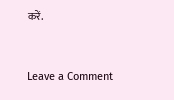करें.



Leave a Comment